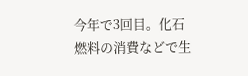今年で3回目。化石燃料の消費などで生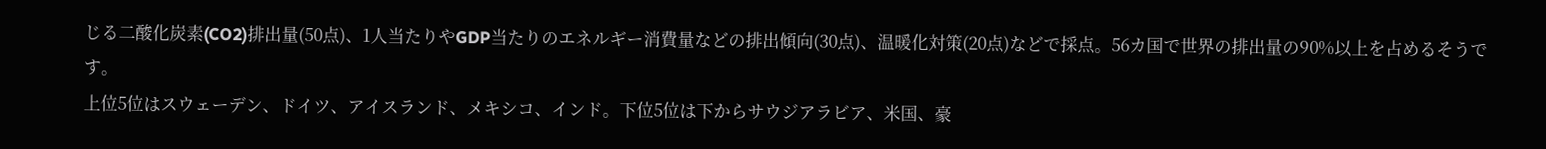じる二酸化炭素(CO2)排出量(50点)、1人当たりやGDP当たりのエネルギー消費量などの排出傾向(30点)、温暖化対策(20点)などで採点。56カ国で世界の排出量の90%以上を占めるそうです。
上位5位はスウェーデン、ドイツ、アイスランド、メキシコ、インド。下位5位は下からサウジアラビア、米国、豪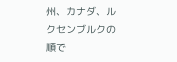州、カナダ、ルクセンブルクの順で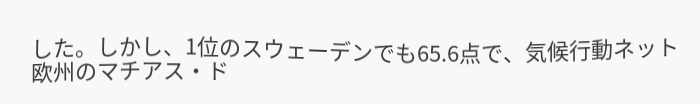した。しかし、1位のスウェーデンでも65.6点で、気候行動ネット欧州のマチアス・ド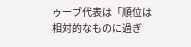ゥーブ代表は「順位は相対的なものに過ぎ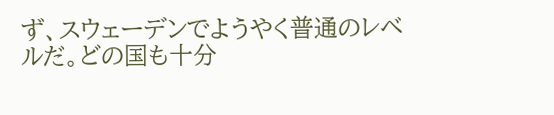ず、スウェーデンでようやく普通のレベルだ。どの国も十分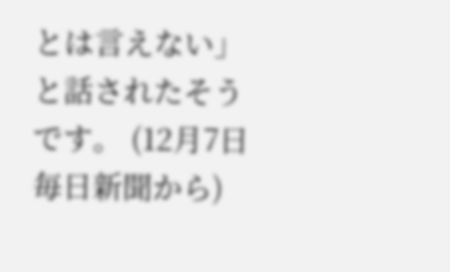とは言えない」と話されたそうです。 (12月7日 毎日新聞から)